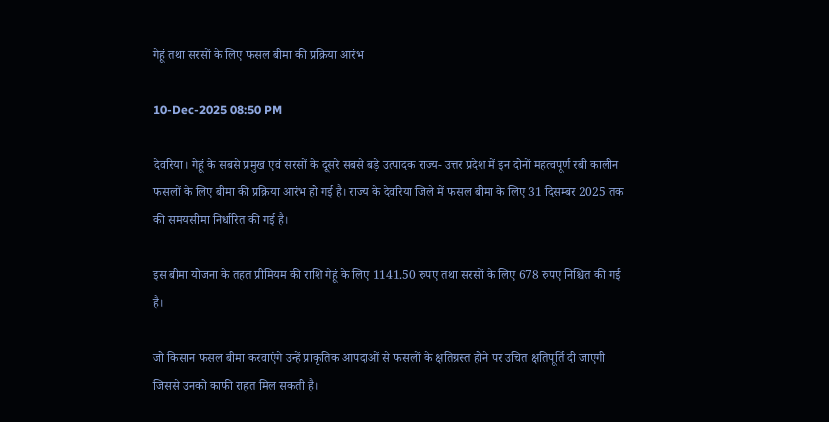गेहूं तथा सरसों के लिए फसल बीमा की प्रक्रिया आरंभ

10-Dec-2025 08:50 PM

देवरिया। गेहूं के सबसे प्रमुख एवं सरसों के दूसरे सबसे बड़े उत्पादक राज्य- उत्तर प्रदेश में इन दोनों महत्वपूर्ण रबी कालीन फसलों के लिए बीमा की प्रक्रिया आरंभ हो गई है। राज्य के देवरिया जिले में फसल बीमा के लिए 31 दिसम्बर 2025 तक की समयसीमा निर्धारित की गई है।

इस बीमा योजना के तहत प्रीमियम की राशि गेहूं के लिए 1141.50 रुपए तथा सरसों के लिए 678 रुपए निश्चित की गई है।

जो किसान फसल बीमा करवाएंगे उन्हें प्राकृतिक आपदाओं से फसलों के क्षतिग्रस्त होने पर उचित क्षतिपूर्ति दी जाएगी जिससे उनको काफी राहत मिल सकती है।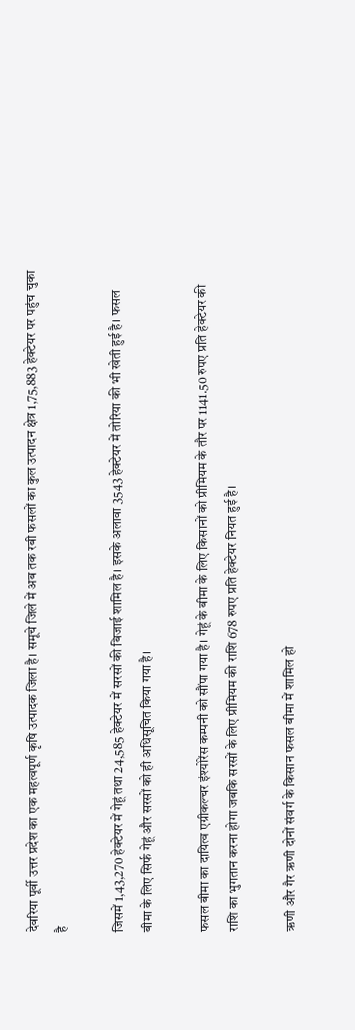देवरिया पूर्वी उत्तर प्रदेश का एक महत्वपूर्ण कृषि उत्पादक जिला है। समूचे जिले में अब तक रबी फसलों का कुल उत्पादन क्षेत्र 1,75,883 हेक्टेयर पर पहुंच चुका है

जिसमें 1,43,270 हेक्टेयर में गेहूं तथा 24,585 हेक्टेयर में सरसों की बिजाई शामिल है। इसके अलावा 3543 हेक्टेयर में तोरिया की भी खेती हुई है। फसल बीमा के लिए सिर्फ गेहूं और सरसों को ही अधिसूचित किया गया है।

फसल बीमा का दायित्व एग्रीकल्चर इंश्योरेंस कम्पनी को सौंपा गया है। गेहूं के बीमा के लिए किसानों को प्रीमियम के तौर पर 1141.50 रुपए प्रति हेक्टेयर की राशि का भुगतान करना होगा जबकि सरसों के लिए प्रीमियम की राशि 678 रुपए प्रति हेक्टेयर नियत हुई है।

ऋणी और गैर ऋणी दोनों संवर्ग के किसान फसल बीमा में शामिल हो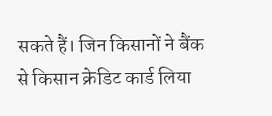सकते हैं। जिन किसानों ने बैंक से किसान क्रेडिट कार्ड लिया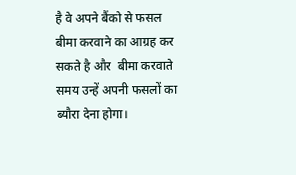है वे अपने बैंको से फसल बीमा करवाने का आग्रह कर सकते है और  बीमा करवाते समय उन्हें अपनी फसलों का ब्यौरा देना होगा।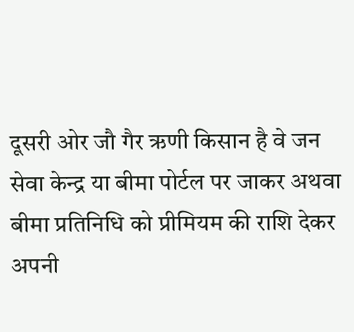दूसरी ओर जौ गैर ऋणी किसान है वे जन सेवा केन्द्र या बीमा पोर्टल पर जाकर अथवा बीमा प्रतिनिधि को प्रीमियम की राशि देकर अपनी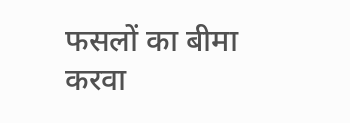फसलों का बीमा करवा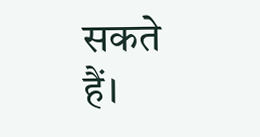सकते हैं।